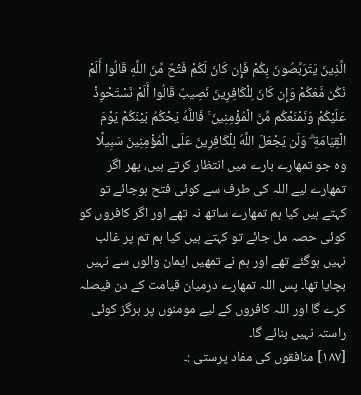الَّذِينَ يَتَرَبَّصُونَ بِكُمْ فَإِن كَانَ لَكُمْ فَتْحٌ مِّنَ اللَّهِ قَالُوا أَلَمْ نَكُن مَّعَكُمْ وَإِن كَانَ لِلْكَافِرِينَ نَصِيبٌ قَالُوا أَلَمْ نَسْتَحْوِذْ عَلَيْكُمْ وَنَمْنَعْكُم مِّنَ الْمُؤْمِنِينَ ۚ فَاللَّهُ يَحْكُمُ بَيْنَكُمْ يَوْمَ الْقِيَامَةِ ۗ وَلَن يَجْعَلَ اللَّهُ لِلْكَافِرِينَ عَلَى الْمُؤْمِنِينَ سَبِيلًا
وہ جو تمھارے بارے میں انتظار کرتے ہیں، پھر اگر تمھارے لیے اللہ کی طرف سے کوئی فتح ہوجائے تو کہتے ہیں کیا ہم تمھارے ساتھ نہ تھے اور اگر کافروں کو کوئی حصہ مل جائے تو کہتے ہیں کیا ہم تم پر غالب نہیں ہوگئے تھے اور ہم نے تمھیں ایمان والوں سے نہیں بچایا تھا۔ پس اللہ تمھارے درمیان قیامت کے دن فیصلہ کرے گا اور اللہ کافروں کے لیے مومنوں پر ہرگز کوئی راستہ نہیں بنائے گا۔
[١٨٧] منافقوں کی مفاد پرستی :۔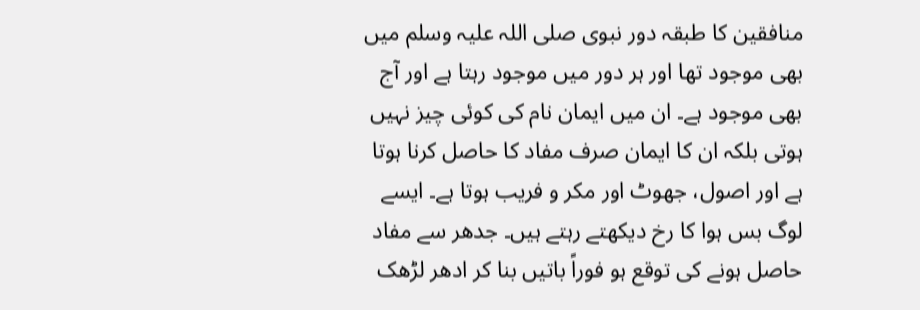منافقین کا طبقہ دور نبوی صلی اللہ علیہ وسلم میں بھی موجود تھا اور ہر دور میں موجود رہتا ہے اور آج بھی موجود ہے۔ ان میں ایمان نام کی کوئی چیز نہیں ہوتی بلکہ ان کا ایمان صرف مفاد کا حاصل کرنا ہوتا ہے اور اصول، جھوٹ اور مکر و فریب ہوتا ہے۔ ایسے لوگ بس ہوا کا رخ دیکھتے رہتے ہیں۔ جدھر سے مفاد حاصل ہونے کی توقع ہو فوراً باتیں بنا کر ادھر لڑھک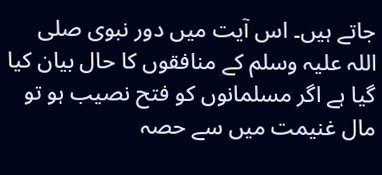جاتے ہیں۔ اس آیت میں دور نبوی صلی اللہ علیہ وسلم کے منافقوں کا حال بیان کیا گیا ہے اگر مسلمانوں کو فتح نصیب ہو تو مال غنیمت میں سے حصہ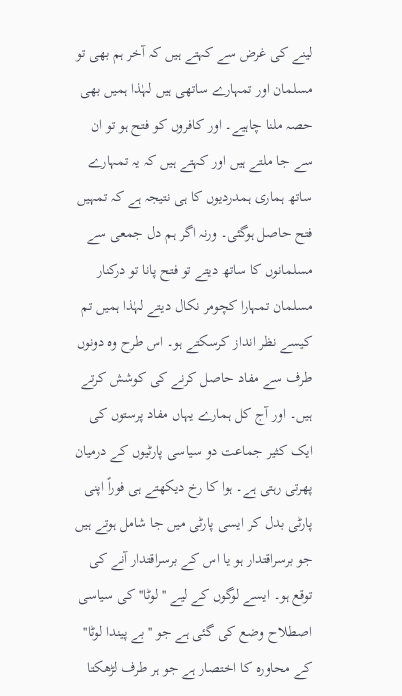لینے کی غرض سے کہتے ہیں کہ آخر ہم بھی تو مسلمان اور تمہارے ساتھی ہیں لہٰذا ہمیں بھی حصہ ملنا چاہیے۔ اور کافروں کو فتح ہو تو ان سے جا ملتے ہیں اور کہتے ہیں کہ یہ تمہارے ساتھ ہماری ہمدردیوں کا ہی نتیجہ ہے کہ تمہیں فتح حاصل ہوگئی۔ ورنہ اگر ہم دل جمعی سے مسلمانوں کا ساتھ دیتے تو فتح پانا تو درکنار مسلمان تمہارا کچومر نکال دیتے لہٰذا ہمیں تم کیسے نظر انداز کرسکتے ہو۔ اس طرح وہ دونوں طرف سے مفاد حاصل کرنے کی کوشش کرتے ہیں۔ اور آج کل ہمارے یہاں مفاد پرستوں کی ایک کثیر جماعت دو سیاسی پارٹیوں کے درمیان پھرتی رہتی ہے۔ ہوا کا رخ دیکھتے ہی فوراً اپنی پارٹی بدل کر ایسی پارٹی میں جا شامل ہوتے ہیں جو برسراقتدار ہو یا اس کے برسراقتدار آنے کی توقع ہو۔ ایسے لوگوں کے لیے ''لوٹا'' کی سیاسی اصطلاح وضع کی گئی ہے جو ''بے پیندا لوٹا'' کے محاورہ کا اختصار ہے جو ہر طرف لڑھکتا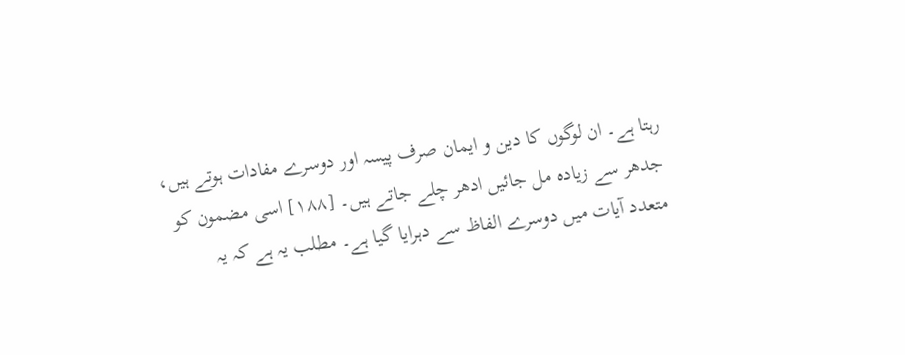رہتا ہے۔ ان لوگوں کا دین و ایمان صرف پیسہ اور دوسرے مفادات ہوتے ہیں، جدھر سے زیادہ مل جائیں ادھر چلے جاتے ہیں۔ [١٨٨] اسی مضمون کو متعدد آیات میں دوسرے الفاظ سے دہرایا گیا ہے۔ مطلب یہ ہے کہ یہ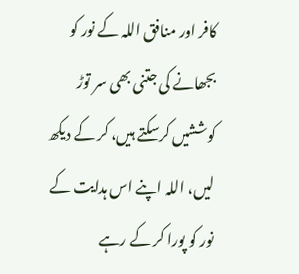کافر اور منافق اللہ کے نور کو بجھانے کی جتنی بھی سر توڑ کوششیں کرسکتے ہیں، کر کے دیکھ لیں، اللہ اپنے اس ہدایت کے نور کو پورا کر کے رہے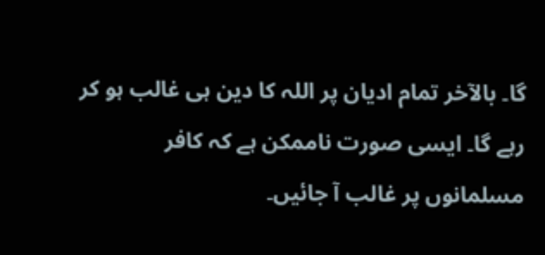گا۔ بالآخر تمام ادیان پر اللہ کا دین ہی غالب ہو کر رہے گا۔ ایسی صورت ناممکن ہے کہ کافر مسلمانوں پر غالب آ جائیں۔